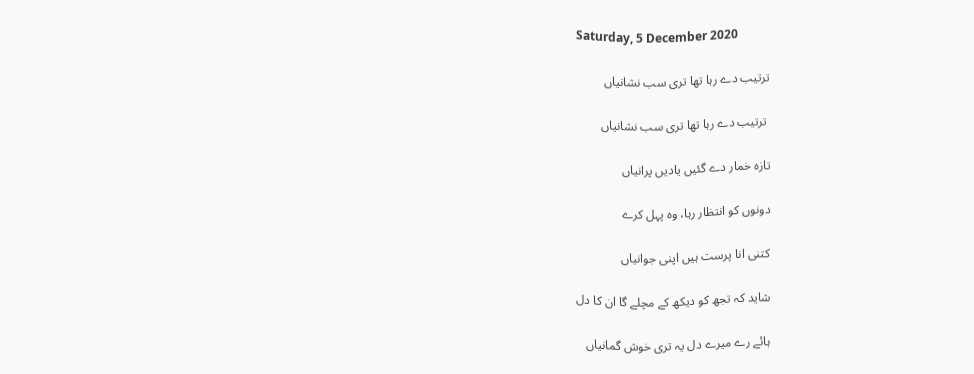Saturday, 5 December 2020

ترتیب دے رہا تھا تری سب نشانیاں

 ترتیب دے رہا تھا تری سب نشانیاں

تازہ خمار دے گئیں یادیں پرانیاں

دونوں کو انتظار رہا، وہ پہل کرے

کتنی انا پرست ہیں اپنی جوانیاں

شاید کہ تجھ کو دیکھ کے مچلے گا ان کا دل

ہائے رے میرے دل یہ تری خوش گمانیاں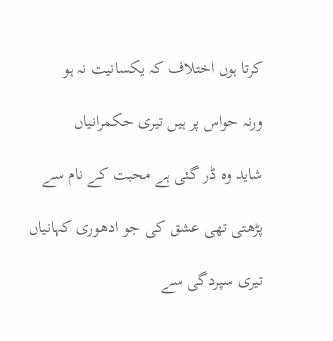کرتا ہوں اختلاف کہ یکسانیت نہ ہو

ورنہ حواس پر ہیں تیری حکمرانیاں

شاید وہ ڈر گئی ہے محبت کے نام سے

پڑھتی تھی عشق کی جو ادھوری کہانیاں

تیری سپردگی سے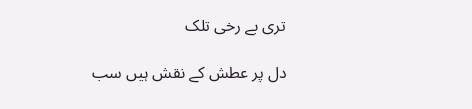تری بے رخی تلک

دل پر عطش کے نقش ہیں سب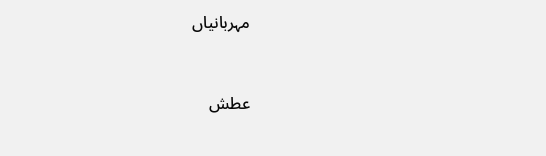مہربانیاں


عطش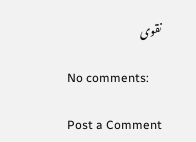نقوی

No comments:

Post a Comment